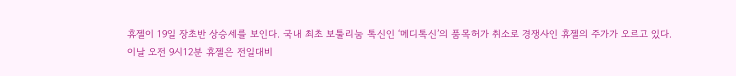휴젤이 19일 장초반 상승세를 보인다. 국내 최초 보툴리눔 톡신인 ‘메디톡신’의 품목허가 취소로 경쟁사인 휴젤의 주가가 오르고 있다.
이날 오전 9시12분 휴젤은 전일대비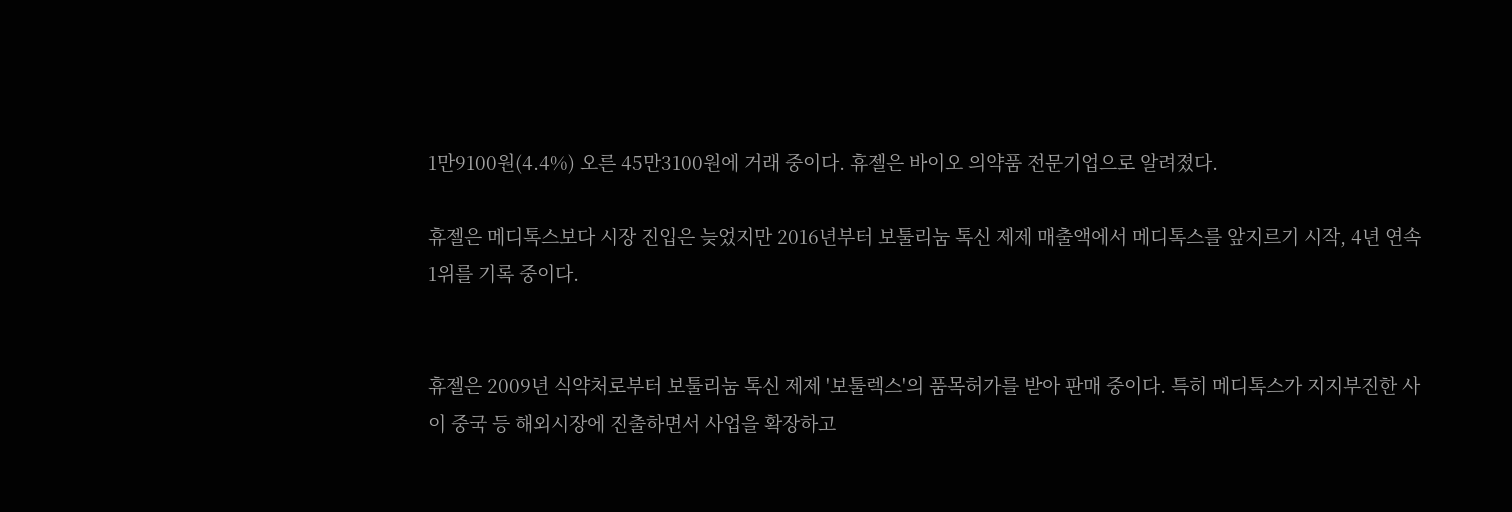1만9100원(4.4%) 오른 45만3100원에 거래 중이다. 휴젤은 바이오 의약품 전문기업으로 알려졌다.

휴젤은 메디톡스보다 시장 진입은 늦었지만 2016년부터 보툴리눔 톡신 제제 매출액에서 메디톡스를 앞지르기 시작, 4년 연속 1위를 기록 중이다.


휴젤은 2009년 식약처로부터 보툴리눔 톡신 제제 '보툴렉스'의 품목허가를 받아 판매 중이다. 특히 메디톡스가 지지부진한 사이 중국 등 해외시장에 진출하면서 사업을 확장하고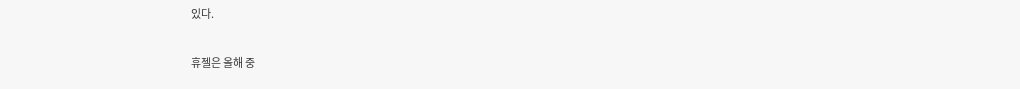있다.

휴젤은 올해 중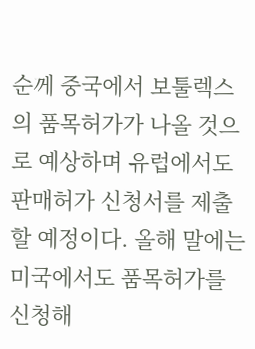순께 중국에서 보툴렉스의 품목허가가 나올 것으로 예상하며 유럽에서도 판매허가 신청서를 제출할 예정이다. 올해 말에는 미국에서도 품목허가를 신청해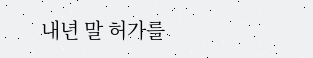내년 말 허가를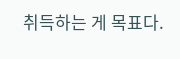취득하는 게 목표다.